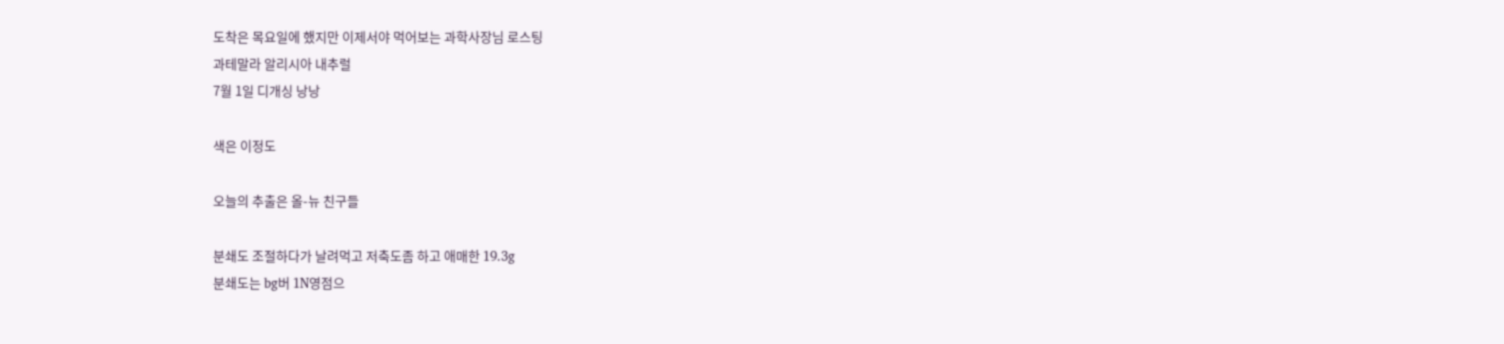도착은 목요일에 했지만 이제서야 먹어보는 과학사장님 로스팅
과테말라 알리시아 내추럴
7월 1일 디개싱 낭낭

색은 이정도

오늘의 추출은 올-뉴 친구들

분쇄도 조절하다가 날려먹고 저축도좀 하고 애매한 19.3g
분쇄도는 bg버 1N영점으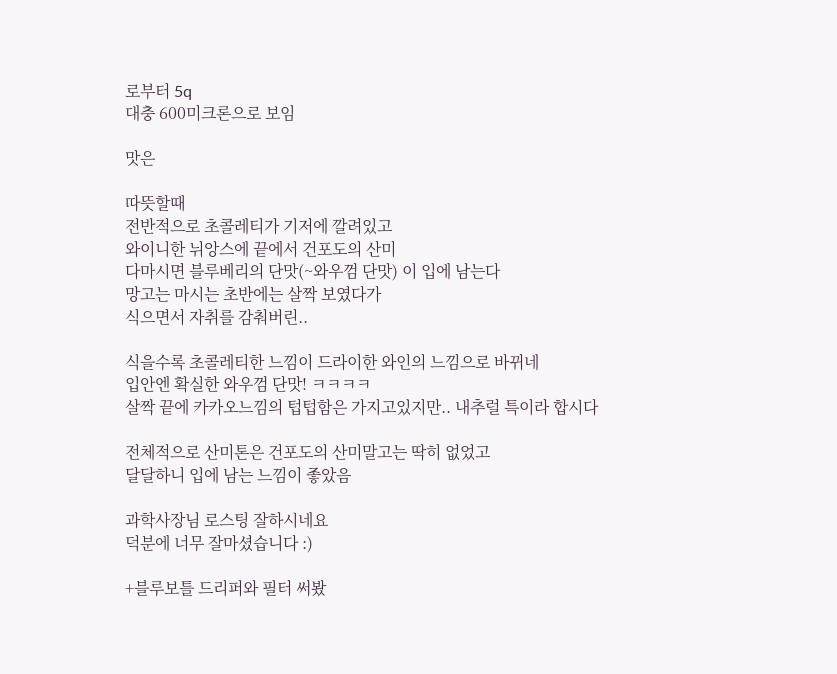로부터 5q
대충 600미크론으로 보임

맛은

따뜻할때
전반적으로 초콜레티가 기저에 깔려있고
와이니한 뉘앙스에 끝에서 건포도의 산미
다마시면 블루베리의 단맛(~와우껌 단맛) 이 입에 남는다
망고는 마시는 초반에는 살짝 보였다가
식으면서 자취를 감춰버린..

식을수록 초콜레티한 느낌이 드라이한 와인의 느낌으로 바뀌네
입안엔 확실한 와우껌 단맛! ㅋㅋㅋㅋ
살짝 끝에 카카오느낌의 텁텁함은 가지고있지만.. 내추럴 특이라 합시다

전체적으로 산미톤은 건포도의 산미말고는 딱히 없었고
달달하니 입에 남는 느낌이 좋았음

과학사장님 로스팅 잘하시네요
덕분에 너무 잘마셨습니다 :)

+블루보틀 드리퍼와 필터 써봤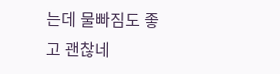는데 물빠짐도 좋고 괜찮네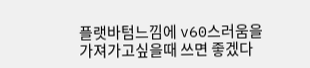플랫바텀느낌에 v60스러움을 가져가고싶을때 쓰면 좋겠다